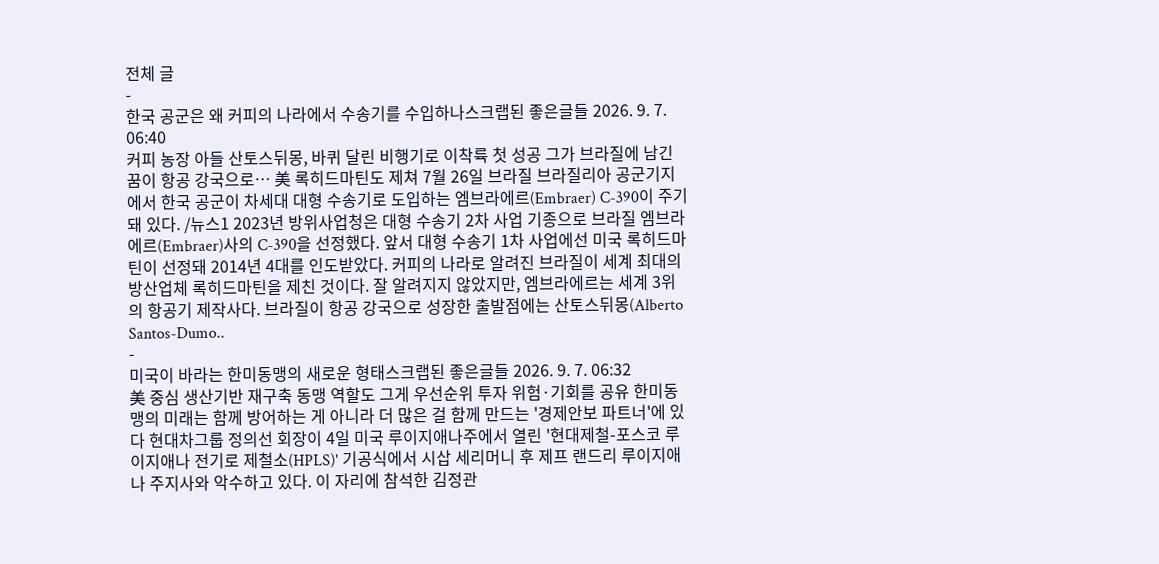전체 글
-
한국 공군은 왜 커피의 나라에서 수송기를 수입하나스크랩된 좋은글들 2026. 9. 7. 06:40
커피 농장 아들 산토스뒤몽, 바퀴 달린 비행기로 이착륙 첫 성공 그가 브라질에 남긴 꿈이 항공 강국으로… 美 록히드마틴도 제쳐 7월 26일 브라질 브라질리아 공군기지에서 한국 공군이 차세대 대형 수송기로 도입하는 엠브라에르(Embraer) C-390이 주기돼 있다. /뉴스1 2023년 방위사업청은 대형 수송기 2차 사업 기종으로 브라질 엠브라에르(Embraer)사의 C-390을 선정했다. 앞서 대형 수송기 1차 사업에선 미국 록히드마틴이 선정돼 2014년 4대를 인도받았다. 커피의 나라로 알려진 브라질이 세계 최대의 방산업체 록히드마틴을 제친 것이다. 잘 알려지지 않았지만, 엠브라에르는 세계 3위의 항공기 제작사다. 브라질이 항공 강국으로 성장한 출발점에는 산토스뒤몽(Alberto Santos-Dumo..
-
미국이 바라는 한미동맹의 새로운 형태스크랩된 좋은글들 2026. 9. 7. 06:32
美 중심 생산기반 재구축 동맹 역할도 그게 우선순위 투자 위험·기회를 공유 한미동맹의 미래는 함께 방어하는 게 아니라 더 많은 걸 함께 만드는 '경제안보 파트너'에 있다 현대차그룹 정의선 회장이 4일 미국 루이지애나주에서 열린 '현대제철-포스코 루이지애나 전기로 제철소(HPLS)' 기공식에서 시삽 세리머니 후 제프 랜드리 루이지애나 주지사와 악수하고 있다. 이 자리에 참석한 김정관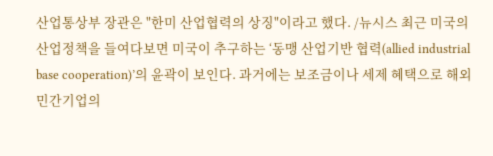산업통상부 장관은 "한미 산업협력의 상징"이라고 했다. /뉴시스 최근 미국의 산업정책을 들여다보면 미국이 추구하는 ‘동맹 산업기반 협력(allied industrial base cooperation)’의 윤곽이 보인다. 과거에는 보조금이나 세제 혜택으로 해외 민간기업의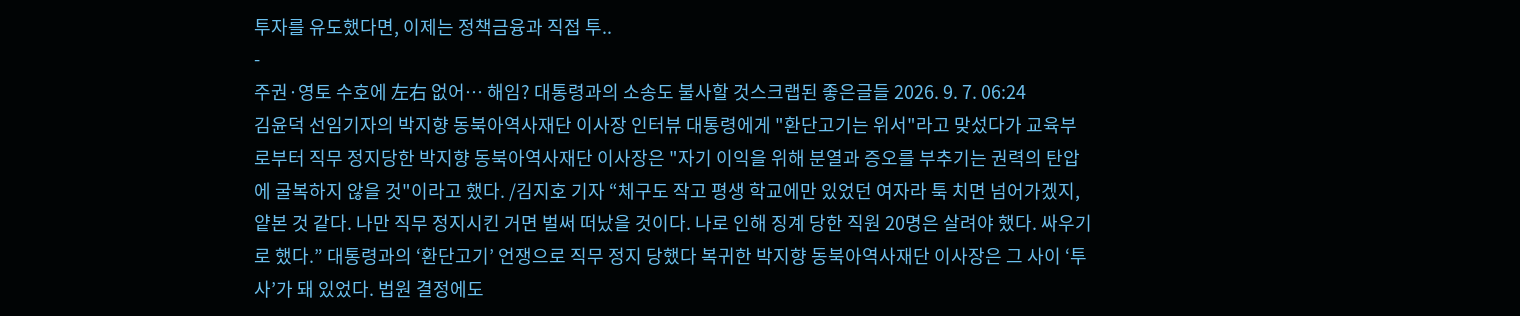투자를 유도했다면, 이제는 정책금융과 직접 투..
-
주권·영토 수호에 左右 없어… 해임? 대통령과의 소송도 불사할 것스크랩된 좋은글들 2026. 9. 7. 06:24
김윤덕 선임기자의 박지향 동북아역사재단 이사장 인터뷰 대통령에게 "환단고기는 위서"라고 맞섰다가 교육부로부터 직무 정지당한 박지향 동북아역사재단 이사장은 "자기 이익을 위해 분열과 증오를 부추기는 권력의 탄압에 굴복하지 않을 것"이라고 했다. /김지호 기자 “체구도 작고 평생 학교에만 있었던 여자라 툭 치면 넘어가겠지, 얕본 것 같다. 나만 직무 정지시킨 거면 벌써 떠났을 것이다. 나로 인해 징계 당한 직원 20명은 살려야 했다. 싸우기로 했다.” 대통령과의 ‘환단고기’ 언쟁으로 직무 정지 당했다 복귀한 박지향 동북아역사재단 이사장은 그 사이 ‘투사’가 돼 있었다. 법원 결정에도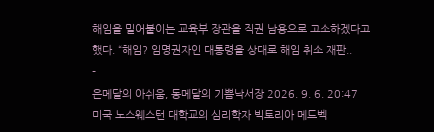해임을 밀어붙이는 교육부 장관을 직권 남용으로 고소하겠다고 했다. “해임? 임명권자인 대통령을 상대로 해임 취소 재판..
-
은메달의 아쉬움, 동메달의 기쁨낙서장 2026. 9. 6. 20:47
미국 노스웨스턴 대학교의 심리학자 빅토리아 메드벡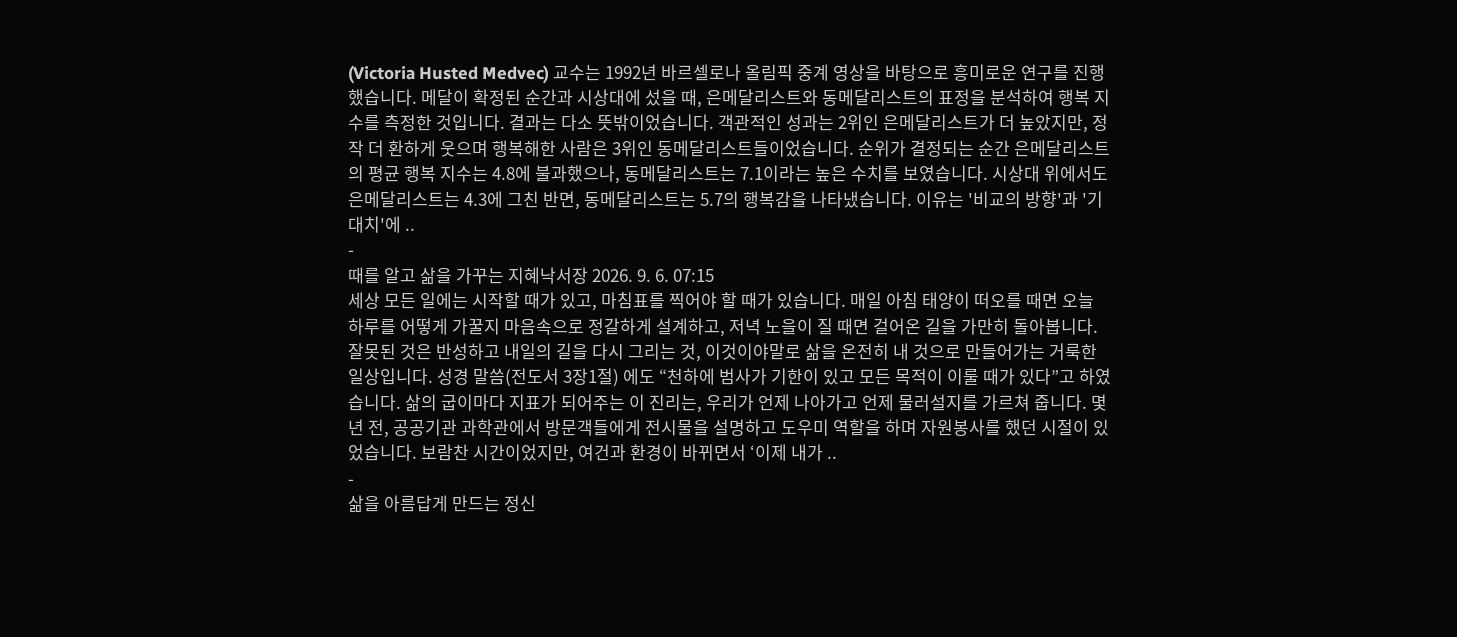(Victoria Husted Medvec) 교수는 1992년 바르셀로나 올림픽 중계 영상을 바탕으로 흥미로운 연구를 진행했습니다. 메달이 확정된 순간과 시상대에 섰을 때, 은메달리스트와 동메달리스트의 표정을 분석하여 행복 지수를 측정한 것입니다. 결과는 다소 뜻밖이었습니다. 객관적인 성과는 2위인 은메달리스트가 더 높았지만, 정작 더 환하게 웃으며 행복해한 사람은 3위인 동메달리스트들이었습니다. 순위가 결정되는 순간 은메달리스트의 평균 행복 지수는 4.8에 불과했으나, 동메달리스트는 7.1이라는 높은 수치를 보였습니다. 시상대 위에서도 은메달리스트는 4.3에 그친 반면, 동메달리스트는 5.7의 행복감을 나타냈습니다. 이유는 '비교의 방향'과 '기대치'에 ..
-
때를 알고 삶을 가꾸는 지혜낙서장 2026. 9. 6. 07:15
세상 모든 일에는 시작할 때가 있고, 마침표를 찍어야 할 때가 있습니다. 매일 아침 태양이 떠오를 때면 오늘 하루를 어떻게 가꿀지 마음속으로 정갈하게 설계하고, 저녁 노을이 질 때면 걸어온 길을 가만히 돌아봅니다. 잘못된 것은 반성하고 내일의 길을 다시 그리는 것, 이것이야말로 삶을 온전히 내 것으로 만들어가는 거룩한 일상입니다. 성경 말씀(전도서 3장1절) 에도 “천하에 범사가 기한이 있고 모든 목적이 이룰 때가 있다”고 하였습니다. 삶의 굽이마다 지표가 되어주는 이 진리는, 우리가 언제 나아가고 언제 물러설지를 가르쳐 줍니다. 몇 년 전, 공공기관 과학관에서 방문객들에게 전시물을 설명하고 도우미 역할을 하며 자원봉사를 했던 시절이 있었습니다. 보람찬 시간이었지만, 여건과 환경이 바뀌면서 ‘이제 내가 ..
-
삶을 아름답게 만드는 정신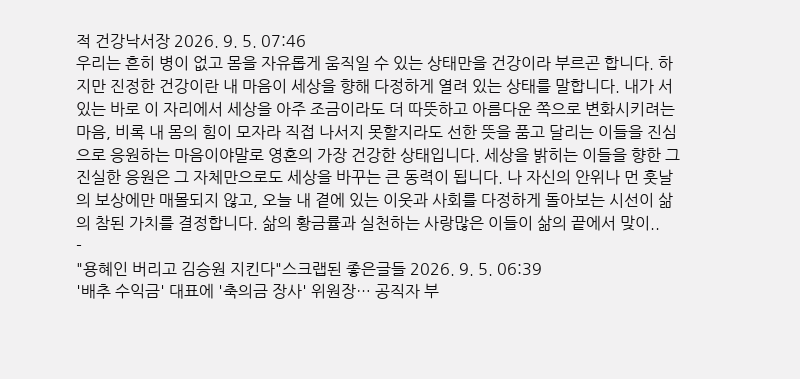적 건강낙서장 2026. 9. 5. 07:46
우리는 흔히 병이 없고 몸을 자유롭게 움직일 수 있는 상태만을 건강이라 부르곤 합니다. 하지만 진정한 건강이란 내 마음이 세상을 향해 다정하게 열려 있는 상태를 말합니다. 내가 서 있는 바로 이 자리에서 세상을 아주 조금이라도 더 따뜻하고 아름다운 쪽으로 변화시키려는 마음, 비록 내 몸의 힘이 모자라 직접 나서지 못할지라도 선한 뜻을 품고 달리는 이들을 진심으로 응원하는 마음이야말로 영혼의 가장 건강한 상태입니다. 세상을 밝히는 이들을 향한 그 진실한 응원은 그 자체만으로도 세상을 바꾸는 큰 동력이 됩니다. 나 자신의 안위나 먼 훗날의 보상에만 매몰되지 않고, 오늘 내 곁에 있는 이웃과 사회를 다정하게 돌아보는 시선이 삶의 참된 가치를 결정합니다. 삶의 황금률과 실천하는 사랑많은 이들이 삶의 끝에서 맞이..
-
"용혜인 버리고 김승원 지킨다"스크랩된 좋은글들 2026. 9. 5. 06:39
'배추 수익금' 대표에 '축의금 장사' 위원장… 공직자 부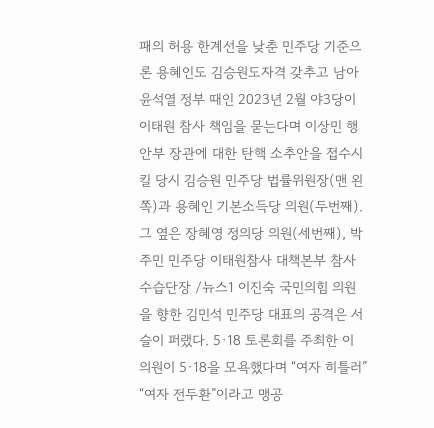패의 허용 한계선을 낮춘 민주당 기준으론 용혜인도 김승원도자격 갖추고 남아 윤석열 정부 때인 2023년 2월 야3당이 이태원 참사 책임을 묻는다며 이상민 행안부 장관에 대한 탄핵 소추안을 접수시킬 당시 김승원 민주당 법률위원장(맨 왼쪽)과 용혜인 기본소득당 의원(두번째). 그 옆은 장혜영 정의당 의원(세번째), 박주민 민주당 이태원참사 대책본부 참사수습단장 /뉴스1 이진숙 국민의힘 의원을 향한 김민석 민주당 대표의 공격은 서슬이 퍼랬다. 5·18 토론회를 주최한 이 의원이 5·18을 모욕했다며 “여자 히틀러” “여자 전두환”이라고 맹공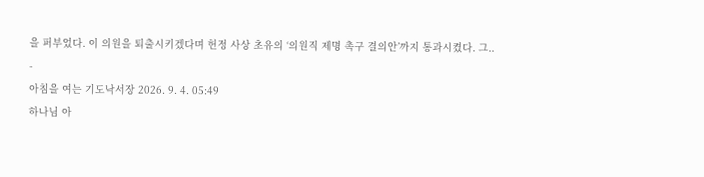을 퍼부었다. 이 의원을 퇴출시키겠다며 헌정 사상 초유의 ‘의원직 제명 촉구 결의안’까지 통과시켰다. 그..
-
아침을 여는 기도낙서장 2026. 9. 4. 05:49
하나님 아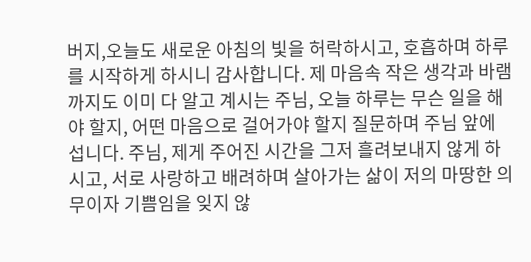버지,오늘도 새로운 아침의 빛을 허락하시고, 호흡하며 하루를 시작하게 하시니 감사합니다. 제 마음속 작은 생각과 바램까지도 이미 다 알고 계시는 주님, 오늘 하루는 무슨 일을 해야 할지, 어떤 마음으로 걸어가야 할지 질문하며 주님 앞에 섭니다. 주님, 제게 주어진 시간을 그저 흘려보내지 않게 하시고, 서로 사랑하고 배려하며 살아가는 삶이 저의 마땅한 의무이자 기쁨임을 잊지 않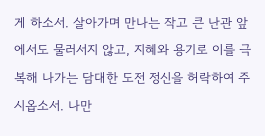게 하소서. 살아가며 만나는 작고 큰 난관 앞에서도 물러서지 않고, 지혜와 용기로 이를 극복해 나가는 담대한 도전 정신을 허락하여 주시옵소서. 나만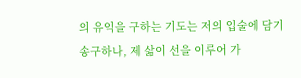의 유익을 구하는 기도는 저의 입술에 담기 송구하나, 제 삶이 선을 이루어 가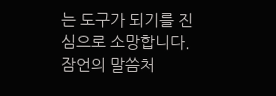는 도구가 되기를 진심으로 소망합니다. 잠언의 말씀처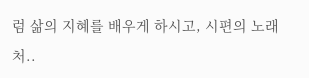럼 삶의 지혜를 배우게 하시고, 시편의 노래처..